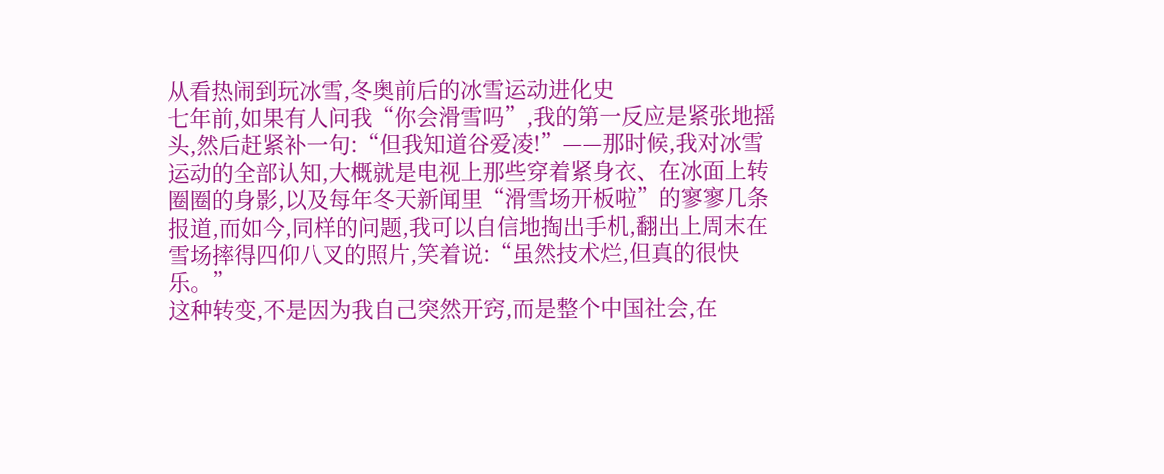从看热闹到玩冰雪,冬奥前后的冰雪运动进化史
七年前,如果有人问我“你会滑雪吗”,我的第一反应是紧张地摇头,然后赶紧补一句:“但我知道谷爱凌!”——那时候,我对冰雪运动的全部认知,大概就是电视上那些穿着紧身衣、在冰面上转圈圈的身影,以及每年冬天新闻里“滑雪场开板啦”的寥寥几条报道,而如今,同样的问题,我可以自信地掏出手机,翻出上周末在雪场摔得四仰八叉的照片,笑着说:“虽然技术烂,但真的很快乐。”
这种转变,不是因为我自己突然开窍,而是整个中国社会,在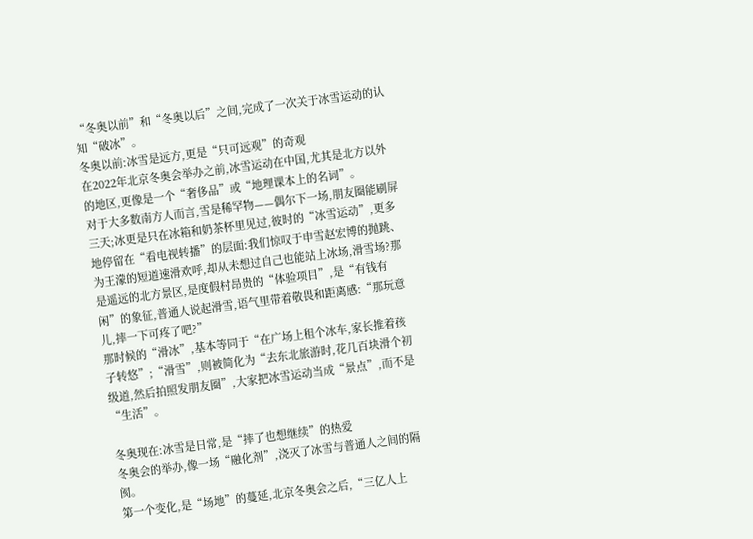“冬奥以前”和“冬奥以后”之间,完成了一次关于冰雪运动的认知“破冰”。
冬奥以前:冰雪是远方,更是“只可远观”的奇观
在2022年北京冬奥会举办之前,冰雪运动在中国,尤其是北方以外的地区,更像是一个“奢侈品”或“地理课本上的名词”。
对于大多数南方人而言,雪是稀罕物——偶尔下一场,朋友圈能刷屏三天;冰更是只在冰箱和奶茶杯里见过,彼时的“冰雪运动”,更多地停留在“看电视转播”的层面:我们惊叹于申雪赵宏博的抛跳、为王濛的短道速滑欢呼,却从未想过自己也能站上冰场,滑雪场?那是遥远的北方景区,是度假村昂贵的“体验项目”,是“有钱有闲”的象征,普通人说起滑雪,语气里带着敬畏和距离感:“那玩意儿,摔一下可疼了吧?”
那时候的“滑冰”,基本等同于“在广场上租个冰车,家长推着孩子转悠”;“滑雪”,则被简化为“去东北旅游时,花几百块滑个初级道,然后拍照发朋友圈”,大家把冰雪运动当成“景点”,而不是“生活”。

冬奥现在:冰雪是日常,是“摔了也想继续”的热爱
冬奥会的举办,像一场“融化剂”,浇灭了冰雪与普通人之间的隔阂。
第一个变化,是“场地”的蔓延,北京冬奥会之后,“三亿人上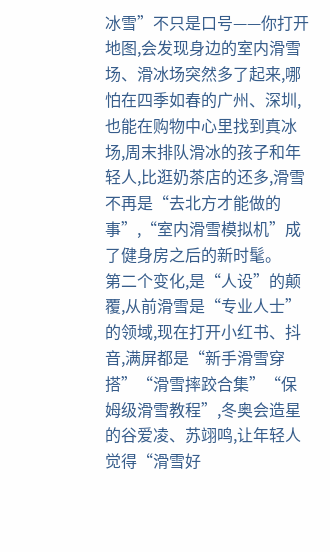冰雪”不只是口号——你打开地图,会发现身边的室内滑雪场、滑冰场突然多了起来,哪怕在四季如春的广州、深圳,也能在购物中心里找到真冰场,周末排队滑冰的孩子和年轻人,比逛奶茶店的还多,滑雪不再是“去北方才能做的事”,“室内滑雪模拟机”成了健身房之后的新时髦。
第二个变化,是“人设”的颠覆,从前滑雪是“专业人士”的领域,现在打开小红书、抖音,满屏都是“新手滑雪穿搭”“滑雪摔跤合集”“保姆级滑雪教程”,冬奥会造星的谷爱凌、苏翊鸣,让年轻人觉得“滑雪好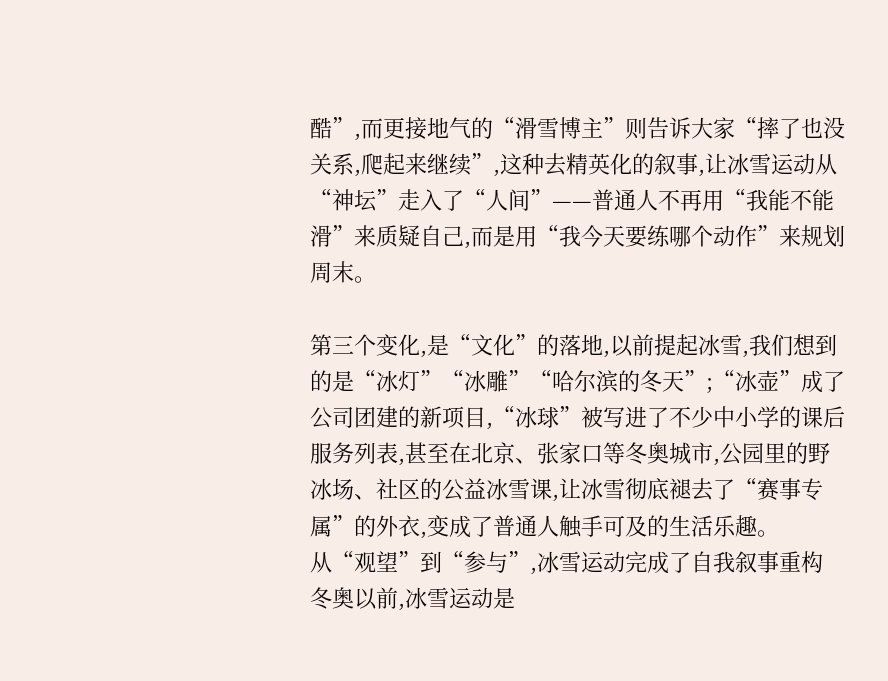酷”,而更接地气的“滑雪博主”则告诉大家“摔了也没关系,爬起来继续”,这种去精英化的叙事,让冰雪运动从“神坛”走入了“人间”——普通人不再用“我能不能滑”来质疑自己,而是用“我今天要练哪个动作”来规划周末。

第三个变化,是“文化”的落地,以前提起冰雪,我们想到的是“冰灯”“冰雕”“哈尔滨的冬天”;“冰壶”成了公司团建的新项目,“冰球”被写进了不少中小学的课后服务列表,甚至在北京、张家口等冬奥城市,公园里的野冰场、社区的公益冰雪课,让冰雪彻底褪去了“赛事专属”的外衣,变成了普通人触手可及的生活乐趣。
从“观望”到“参与”,冰雪运动完成了自我叙事重构
冬奥以前,冰雪运动是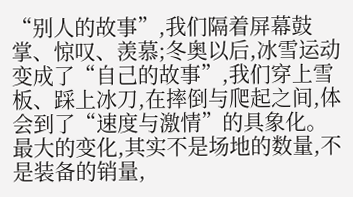“别人的故事”,我们隔着屏幕鼓掌、惊叹、羡慕;冬奥以后,冰雪运动变成了“自己的故事”,我们穿上雪板、踩上冰刀,在摔倒与爬起之间,体会到了“速度与激情”的具象化。
最大的变化,其实不是场地的数量,不是装备的销量,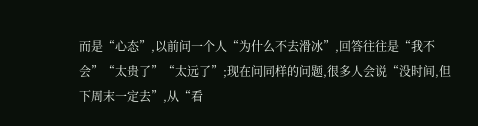而是“心态”,以前问一个人“为什么不去滑冰”,回答往往是“我不会”“太贵了”“太远了”;现在问同样的问题,很多人会说“没时间,但下周末一定去”,从“看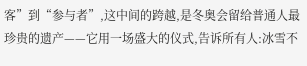客”到“参与者”,这中间的跨越,是冬奥会留给普通人最珍贵的遗产——它用一场盛大的仪式,告诉所有人:冰雪不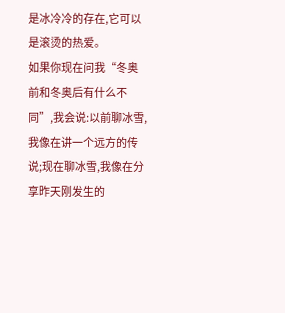是冰冷冷的存在,它可以是滚烫的热爱。
如果你现在问我“冬奥前和冬奥后有什么不同”,我会说:以前聊冰雪,我像在讲一个远方的传说;现在聊冰雪,我像在分享昨天刚发生的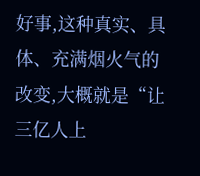好事,这种真实、具体、充满烟火气的改变,大概就是“让三亿人上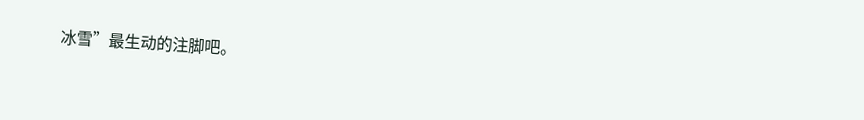冰雪”最生动的注脚吧。